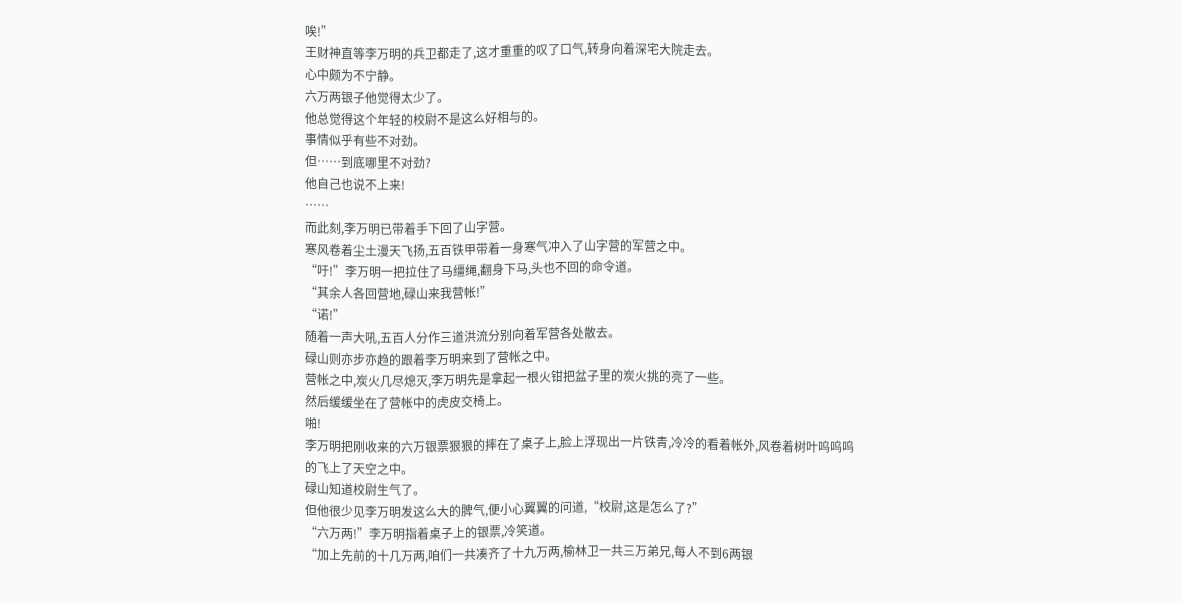唉!”
王财神直等李万明的兵卫都走了,这才重重的叹了口气,转身向着深宅大院走去。
心中颇为不宁静。
六万两银子他觉得太少了。
他总觉得这个年轻的校尉不是这么好相与的。
事情似乎有些不对劲。
但……到底哪里不对劲?
他自己也说不上来!
……
而此刻,李万明已带着手下回了山字营。
寒风卷着尘土漫天飞扬,五百铁甲带着一身寒气冲入了山字营的军营之中。
“吁!”李万明一把拉住了马缰绳,翻身下马,头也不回的命令道。
“其余人各回营地,碌山来我营帐!”
“诺!”
随着一声大吼,五百人分作三道洪流分别向着军营各处散去。
碌山则亦步亦趋的跟着李万明来到了营帐之中。
营帐之中,炭火几尽熄灭,李万明先是拿起一根火钳把盆子里的炭火挑的亮了一些。
然后缓缓坐在了营帐中的虎皮交椅上。
啪!
李万明把刚收来的六万银票狠狠的摔在了桌子上,脸上浮现出一片铁青,冷冷的看着帐外,风卷着树叶呜呜呜的飞上了天空之中。
碌山知道校尉生气了。
但他很少见李万明发这么大的脾气,便小心翼翼的问道,“校尉,这是怎么了?”
“六万两!”李万明指着桌子上的银票,冷笑道。
“加上先前的十几万两,咱们一共凑齐了十九万两,榆林卫一共三万弟兄,每人不到6两银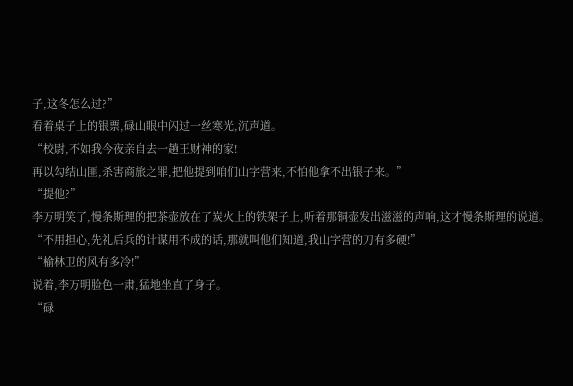子,这冬怎么过?”
看着桌子上的银票,碌山眼中闪过一丝寒光,沉声道。
“校尉,不如我今夜亲自去一趟王财神的家!
再以勾结山匪,杀害商旅之罪,把他提到咱们山字营来,不怕他拿不出银子来。”
“提他?”
李万明笑了,慢条斯理的把茶壶放在了炭火上的铁架子上,听着那铜壶发出滋滋的声响,这才慢条斯理的说道。
“不用担心,先礼后兵的计谋用不成的话,那就叫他们知道,我山字营的刀有多硬!”
“榆林卫的风有多冷!”
说着,李万明脸色一肃,猛地坐直了身子。
“碌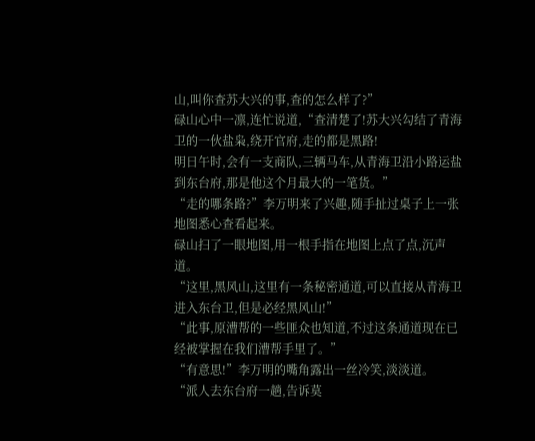山,叫你查苏大兴的事,查的怎么样了?”
碌山心中一凛,连忙说道,“查清楚了!苏大兴勾结了青海卫的一伙盐枭,绕开官府,走的都是黑路!
明日午时,会有一支商队,三辆马车,从青海卫沿小路运盐到东台府,那是他这个月最大的一笔货。”
“走的哪条路?”李万明来了兴趣,随手扯过桌子上一张地图悉心查看起来。
碌山扫了一眼地图,用一根手指在地图上点了点,沉声道。
“这里,黑风山,这里有一条秘密通道,可以直接从青海卫进入东台卫,但是必经黑风山!”
“此事,原漕帮的一些匪众也知道,不过这条通道现在已经被掌握在我们漕帮手里了。”
“有意思!”李万明的嘴角露出一丝冷笑,淡淡道。
“派人去东台府一趟,告诉莫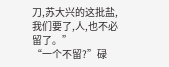刀,苏大兴的这批盐,我们要了,人,也不必留了。”
“一个不留?”碌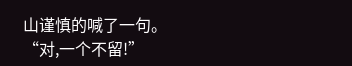山谨慎的喊了一句。
“对,一个不留!”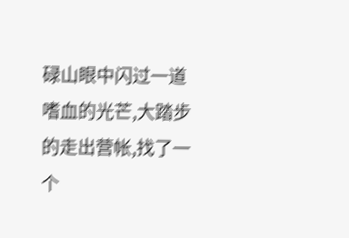碌山眼中闪过一道嗜血的光芒,大踏步的走出营帐,找了一个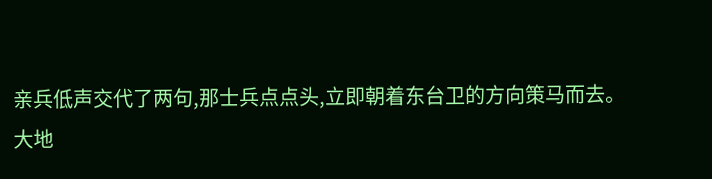亲兵低声交代了两句,那士兵点点头,立即朝着东台卫的方向策马而去。
大地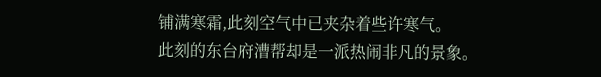铺满寒霜,此刻空气中已夹杂着些许寒气。
此刻的东台府漕帮却是一派热闹非凡的景象。